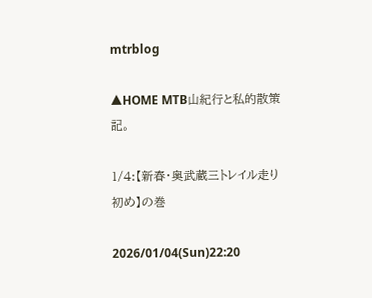mtrblog

▲HOME MTB山紀行と私的散策記。

1/4:【新春・奥武蔵三トレイル走り初め】の巻

2026/01/04(Sun)22:20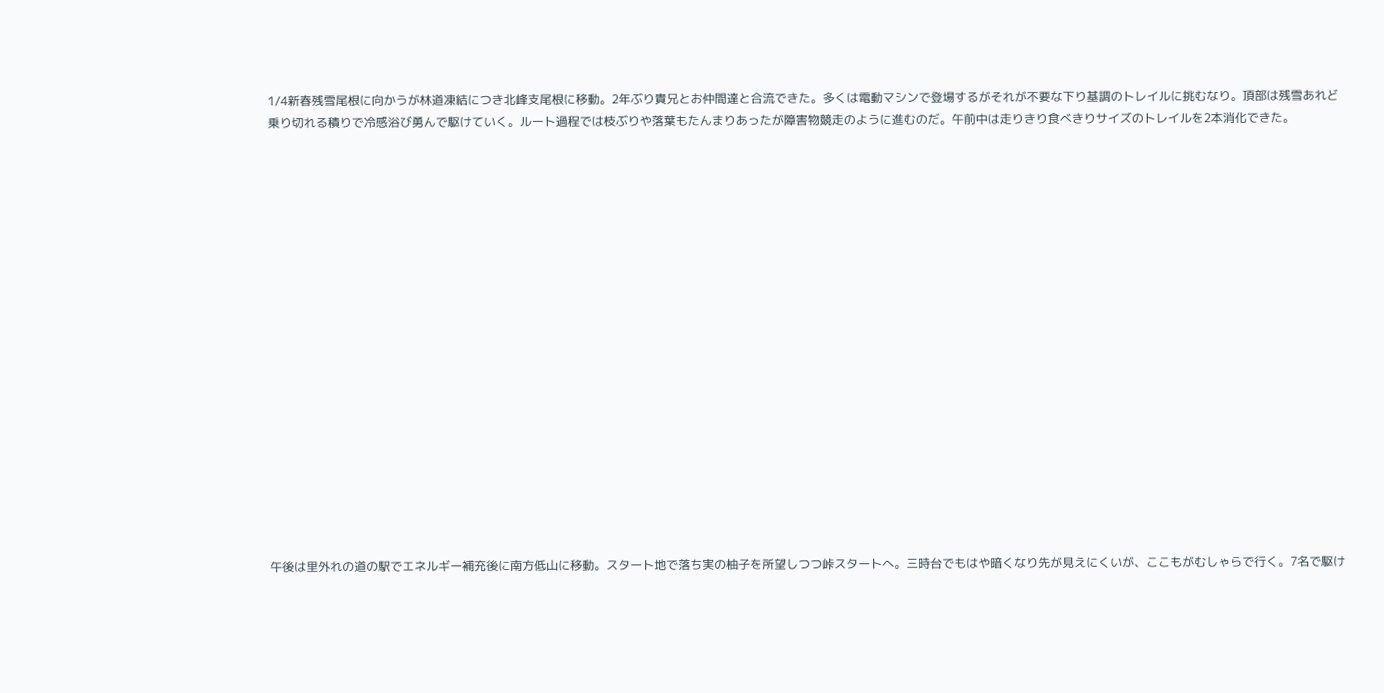1/4新春残雪尾根に向かうが林道凍結につき北峰支尾根に移動。2年ぶり貴兄とお仲間達と合流できた。多くは電動マシンで登場するがそれが不要な下り基調のトレイルに挑むなり。頂部は残雪あれど乗り切れる積りで冷感浴び勇んで駆けていく。ルート過程では枝ぶりや落葉もたんまりあったが障害物競走のように進むのだ。午前中は走りきり食べきりサイズのトレイルを2本消化できた。



















午後は里外れの道の駅でエネルギー補充後に南方低山に移動。スタート地で落ち実の柚子を所望しつつ峠スタートへ。三時台でもはや暗くなり先が見えにくいが、ここもがむしゃらで行く。7名で駆け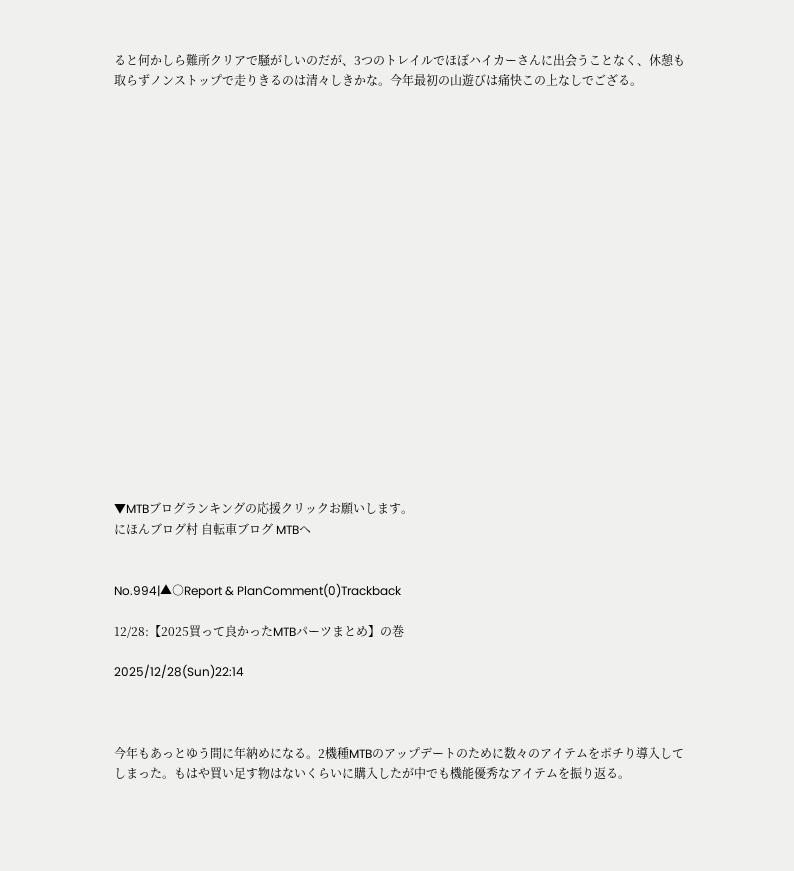ると何かしら難所クリアで騒がしいのだが、3つのトレイルでほぼハイカーさんに出会うことなく、休憩も取らずノンストップで走りきるのは清々しきかな。今年最初の山遊びは痛快この上なしでござる。




















▼MTBブログランキングの応援クリックお願いします。
にほんブログ村 自転車ブログ MTBへ


No.994|▲○Report & PlanComment(0)Trackback

12/28:【2025買って良かったMTBパーツまとめ】の巻

2025/12/28(Sun)22:14



今年もあっとゆう間に年納めになる。2機種MTBのアップデートのために数々のアイテムをポチり導入してしまった。もはや買い足す物はないくらいに購入したが中でも機能優秀なアイテムを振り返る。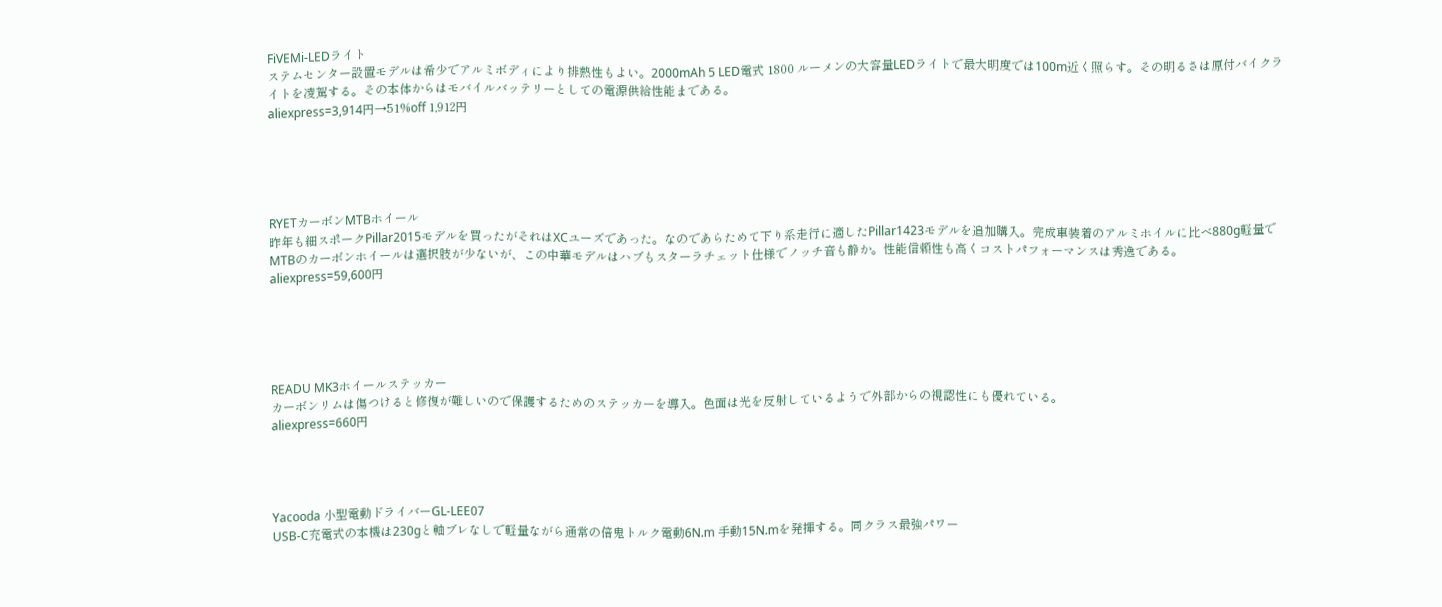FiVEMi-LEDライト
ステムセンター設置モデルは希少でアルミボディにより排熱性もよい。2000mAh 5 LED電式 1800 ルーメンの大容量LEDライトで最大明度では100m近く照らす。その明るさは原付バイクライトを凌駕する。その本体からはモバイルバッテリーとしての電源供給性能まである。
aliexpress=3,914円→51%off 1,912円





RYETカーボンMTBホイール
昨年も細スポークPillar2015モデルを買ったがそれはXCユーズであった。なのであらためて下り系走行に適したPillar1423モデルを追加購入。完成車装着のアルミホイルに比べ880g軽量でMTBのカーボンホイールは選択肢が少ないが、この中華モデルはハブもスターラチェット仕様でノッチ音も静か。性能信頼性も高くコストパフォーマンスは秀逸である。
aliexpress=59,600円





READU MK3ホイールステッカー
カーボンリムは傷つけると修復が難しいので保護するためのステッカーを導入。色面は光を反射しているようで外部からの視認性にも優れている。
aliexpress=660円




Yacooda 小型電動ドライバーGL-LEE07
USB-C充電式の本機は230gと軸ブレなしで軽量ながら通常の倍鬼トルク電動6N.m 手動15N.mを発揮する。同クラス最強パワー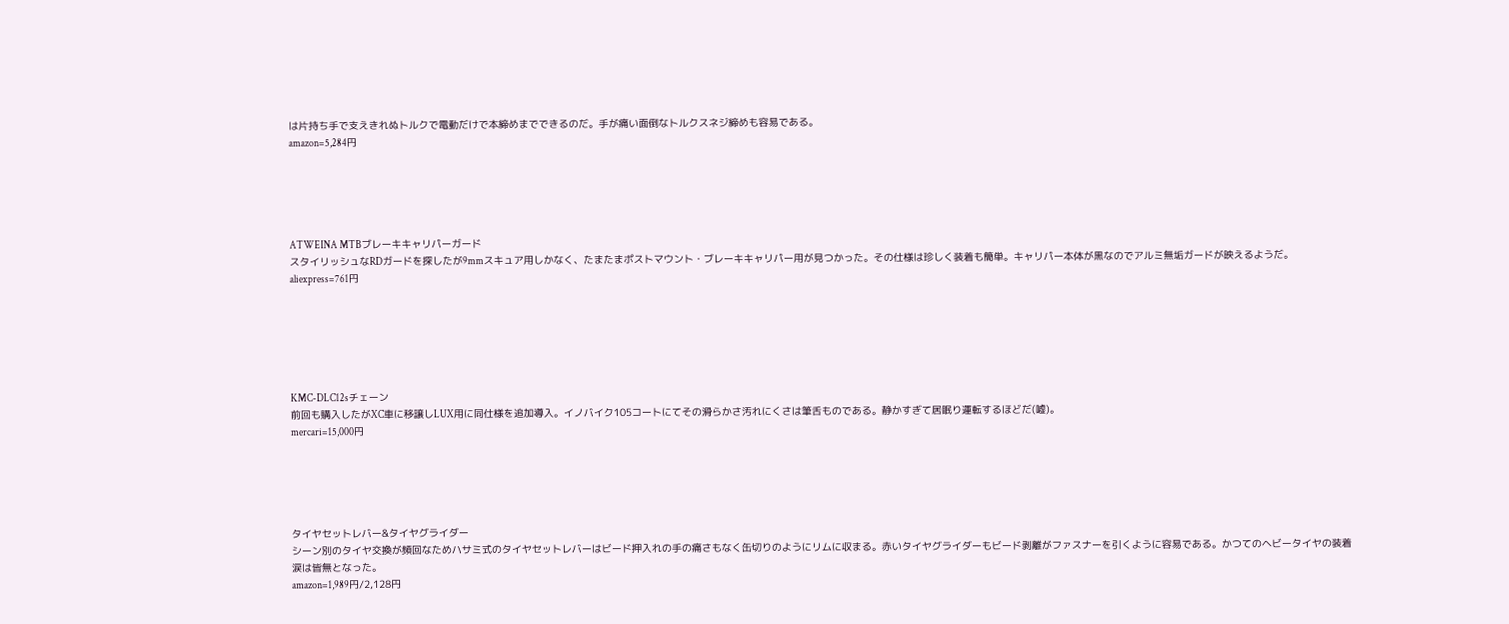は片持ち手で支えきれぬトルクで電動だけで本締めまでできるのだ。手が痛い面倒なトルクスネジ締めも容易である。
amazon=5,284円





ATWEINA MTBブレーキキャリパーガード
スタイリッシュなRDガードを探したが9mmスキュア用しかなく、たまたまポストマウント・ブレーキキャリパー用が見つかった。その仕様は珍しく装着も簡単。キャリパー本体が黒なのでアルミ無垢ガードが映えるようだ。
aliexpress=761円






KMC-DLC12sチェーン
前回も購入したがXC車に移譲しLUX用に同仕様を追加導入。イノバイク105コートにてその滑らかさ汚れにくさは筆舌ものである。静かすぎて居眠り運転するほどだ(嘘)。
mercari=15,000円





タイヤセットレバー&タイヤグライダー
シーン別のタイヤ交換が頻回なためハサミ式のタイヤセットレバーはビード押入れの手の痛さもなく缶切りのようにリムに収まる。赤いタイヤグライダーもビード剥離がファスナーを引くように容易である。かつてのヘビータイヤの装着涙は皆無となった。
amazon=1,989円/2,128円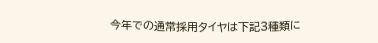今年での通常採用タイヤは下記3種類に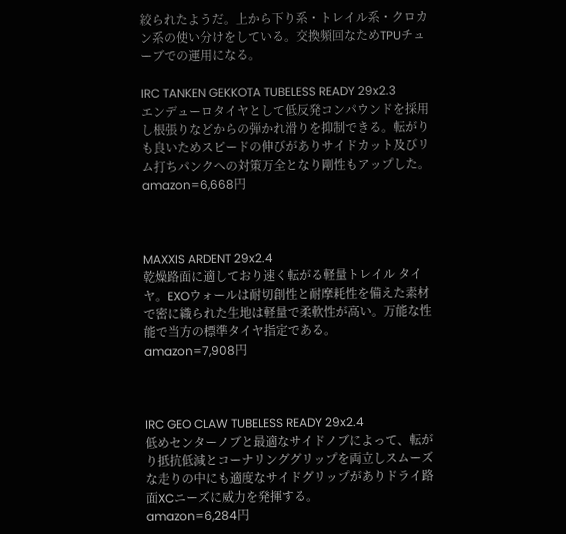絞られたようだ。上から下り系・トレイル系・クロカン系の使い分けをしている。交換頻回なためTPUチューブでの運用になる。

IRC TANKEN GEKKOTA TUBELESS READY 29x2.3
エンデューロタイヤとして低反発コンパウンドを採用し根張りなどからの弾かれ滑りを抑制できる。転がりも良いためスピードの伸びがありサイドカット及びリム打ちパンクへの対策万全となり剛性もアップした。
amazon=6,668円



MAXXIS ARDENT 29x2.4
乾燥路面に適しており速く転がる軽量トレイル タイヤ。EXOウォールは耐切創性と耐摩耗性を備えた素材で密に織られた生地は軽量で柔軟性が高い。万能な性能で当方の標準タイヤ指定である。
amazon=7,908円



IRC GEO CLAW TUBELESS READY 29x2.4
低めセンターノブと最適なサイドノブによって、転がり抵抗低減とコーナリンググリップを両立しスムーズな走りの中にも適度なサイドグリップがありドライ路面XCニーズに威力を発揮する。
amazon=6,284円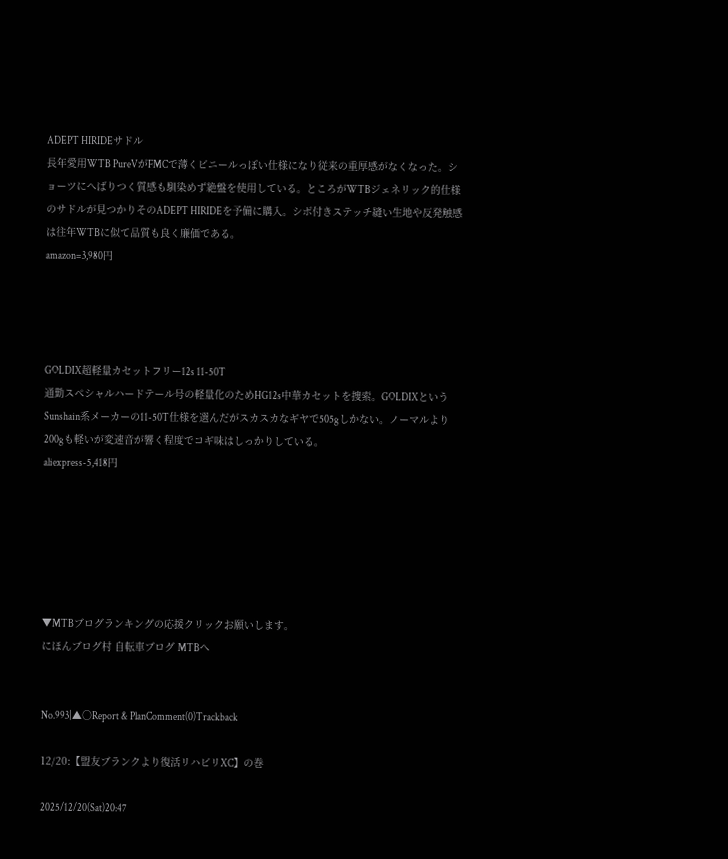ADEPT HIRIDEサドル
長年愛用WTB PureVがFMCで薄くビニールっぽい仕様になり従来の重厚感がなくなった。ショーツにへばりつく質感も馴染めず絶盤を使用している。ところがWTBジェネリック的仕様のサドルが見つかりそのADEPT HIRIDEを予備に購入。シボ付きステッチ縫い生地や反発触感は往年WTBに似て品質も良く廉価である。
amazon=3,980円




GOLDIX超軽量カセットフリー12s 11-50T
通勤スペシャルハードテール号の軽量化のためHG12s中華カセットを捜索。GOLDIXというSunshain系メーカーの11-50T仕様を選んだがスカスカなギヤで505gしかない。ノーマルより200gも軽いが変速音が響く程度でコギ味はしっかりしている。
aliexpress-5,418円






▼MTBブログランキングの応援クリックお願いします。
にほんブログ村 自転車ブログ MTBへ


No.993|▲○Report & PlanComment(0)Trackback

12/20:【盟友ブランクより復活リハビリXC】の巻

2025/12/20(Sat)20:47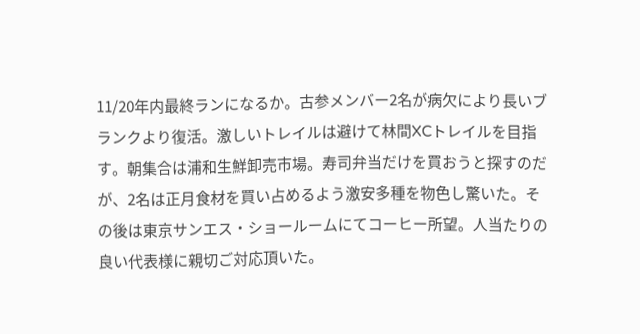11/20年内最終ランになるか。古参メンバー2名が病欠により長いブランクより復活。激しいトレイルは避けて林間XCトレイルを目指す。朝集合は浦和生鮮卸売市場。寿司弁当だけを買おうと探すのだが、2名は正月食材を買い占めるよう激安多種を物色し驚いた。その後は東京サンエス・ショールームにてコーヒー所望。人当たりの良い代表様に親切ご対応頂いた。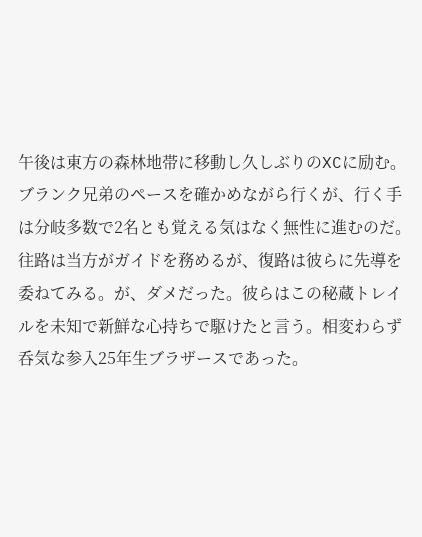午後は東方の森林地帯に移動し久しぶりのXCに励む。ブランク兄弟のペースを確かめながら行くが、行く手は分岐多数で2名とも覚える気はなく無性に進むのだ。往路は当方がガイドを務めるが、復路は彼らに先導を委ねてみる。が、ダメだった。彼らはこの秘蔵トレイルを未知で新鮮な心持ちで駆けたと言う。相変わらず呑気な参入25年生ブラザースであった。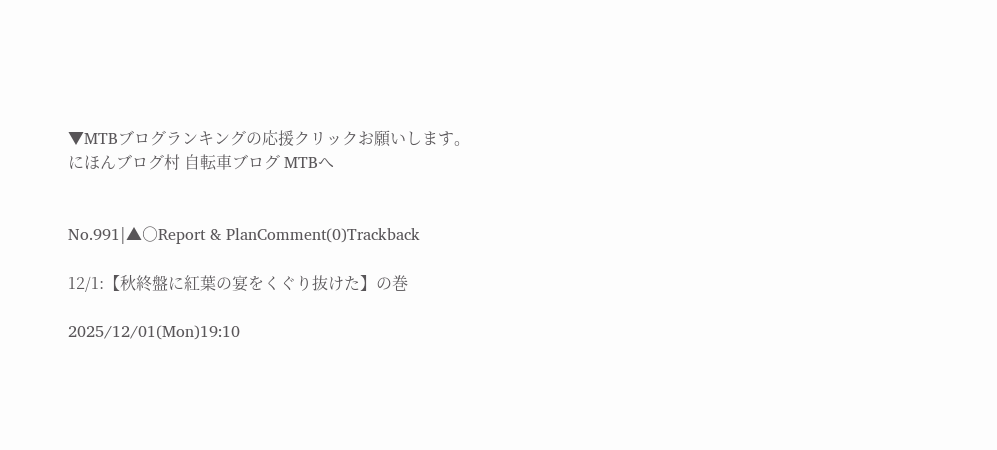▼MTBブログランキングの応援クリックお願いします。
にほんブログ村 自転車ブログ MTBへ


No.991|▲○Report & PlanComment(0)Trackback

12/1:【秋終盤に紅葉の宴をくぐり抜けた】の巻

2025/12/01(Mon)19:10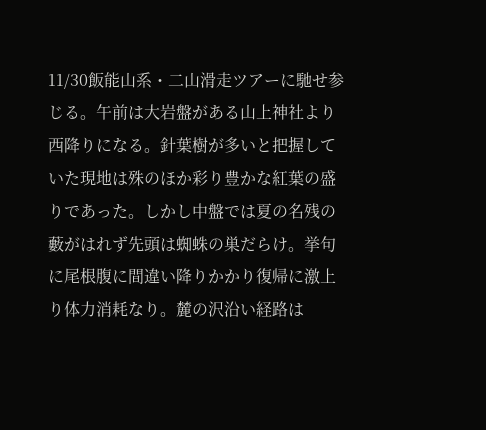11/30飯能山系・二山滑走ツアーに馳せ参じる。午前は大岩盤がある山上神社より西降りになる。針葉樹が多いと把握していた現地は殊のほか彩り豊かな紅葉の盛りであった。しかし中盤では夏の名残の藪がはれず先頭は蜘蛛の巣だらけ。挙句に尾根腹に間違い降りかかり復帰に激上り体力消耗なり。麓の沢沿い経路は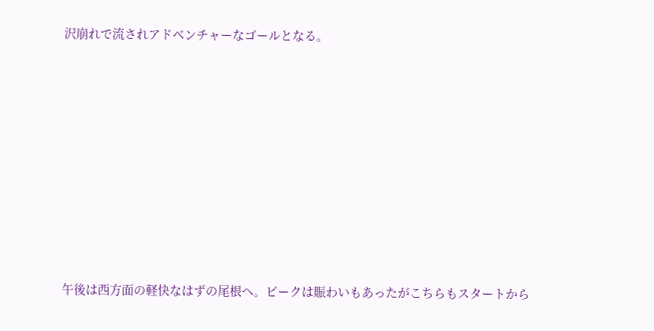沢崩れで流されアドベンチャーなゴールとなる。















午後は西方面の軽快なはずの尾根へ。ピークは賑わいもあったがこちらもスタートから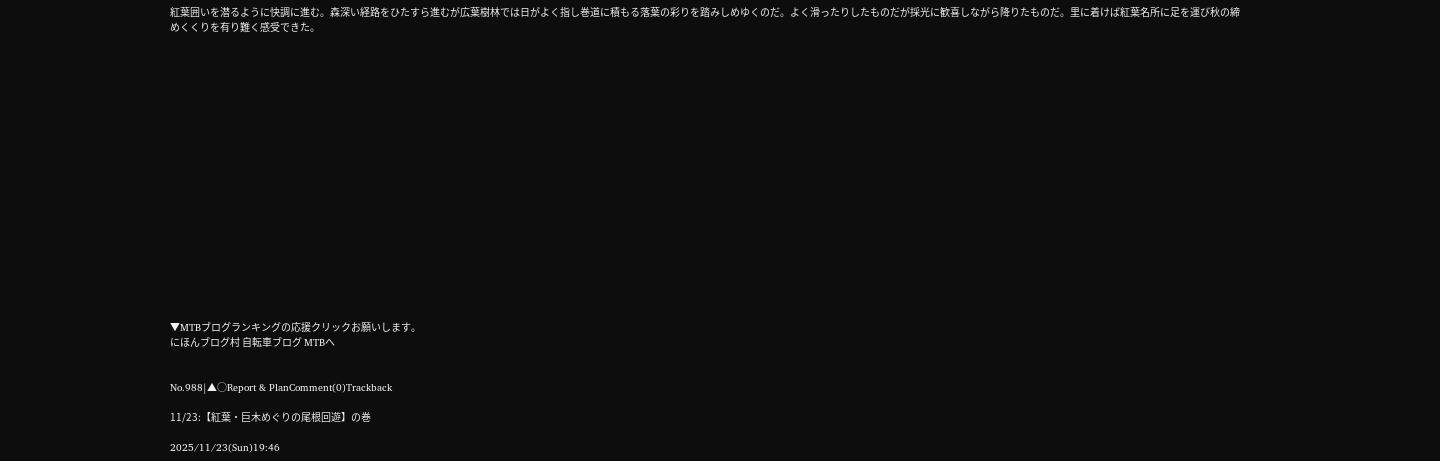紅葉囲いを潜るように快調に進む。森深い経路をひたすら進むが広葉樹林では日がよく指し巻道に積もる落葉の彩りを踏みしめゆくのだ。よく滑ったりしたものだが採光に歓喜しながら降りたものだ。里に着けば紅葉名所に足を運び秋の締めくくりを有り難く感受できた。



















▼MTBブログランキングの応援クリックお願いします。
にほんブログ村 自転車ブログ MTBへ


No.988|▲○Report & PlanComment(0)Trackback

11/23:【紅葉・巨木めぐりの尾根回遊】の巻

2025/11/23(Sun)19:46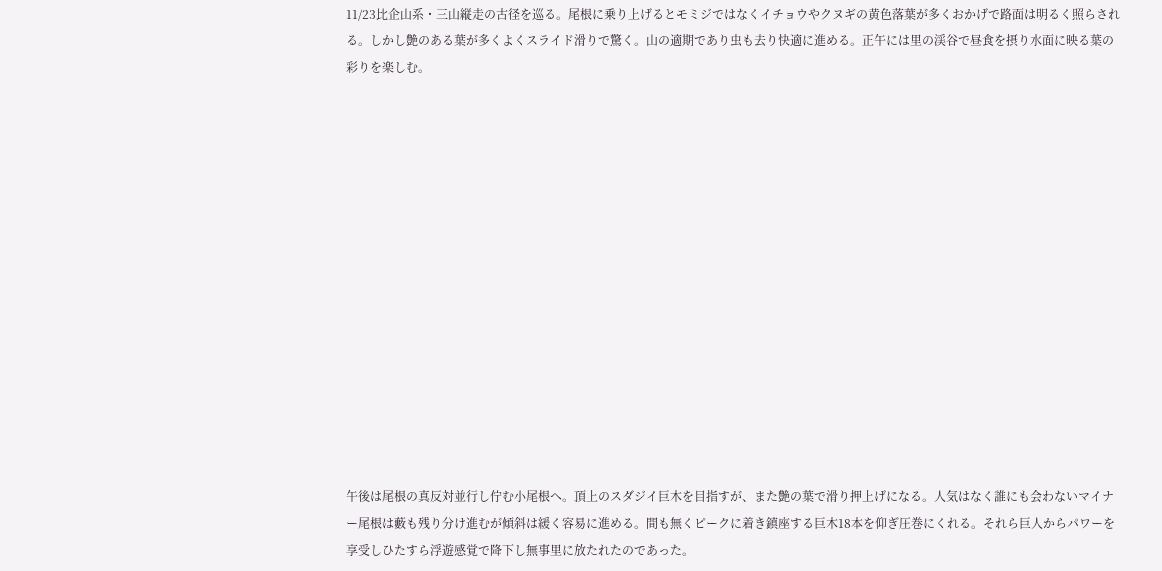11/23比企山系・三山縦走の古径を巡る。尾根に乗り上げるとモミジではなくイチョウやクヌギの黄色落葉が多くおかげで路面は明るく照らされる。しかし艶のある葉が多くよくスライド滑りで驚く。山の適期であり虫も去り快適に進める。正午には里の渓谷で昼食を摂り水面に映る葉の彩りを楽しむ。















午後は尾根の真反対並行し佇む小尾根へ。頂上のスダジイ巨木を目指すが、また艶の葉で滑り押上げになる。人気はなく誰にも会わないマイナー尾根は藪も残り分け進むが傾斜は緩く容易に進める。間も無くピークに着き鎮座する巨木18本を仰ぎ圧巻にくれる。それら巨人からパワーを享受しひたすら浮遊感覚で降下し無事里に放たれたのであった。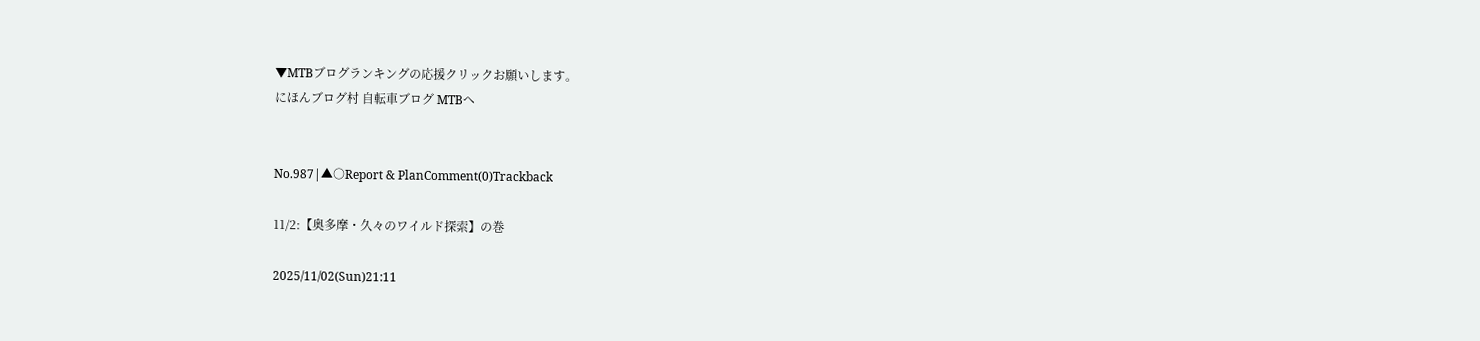▼MTBブログランキングの応援クリックお願いします。
にほんブログ村 自転車ブログ MTBへ


No.987|▲○Report & PlanComment(0)Trackback

11/2:【奥多摩・久々のワイルド探索】の巻

2025/11/02(Sun)21:11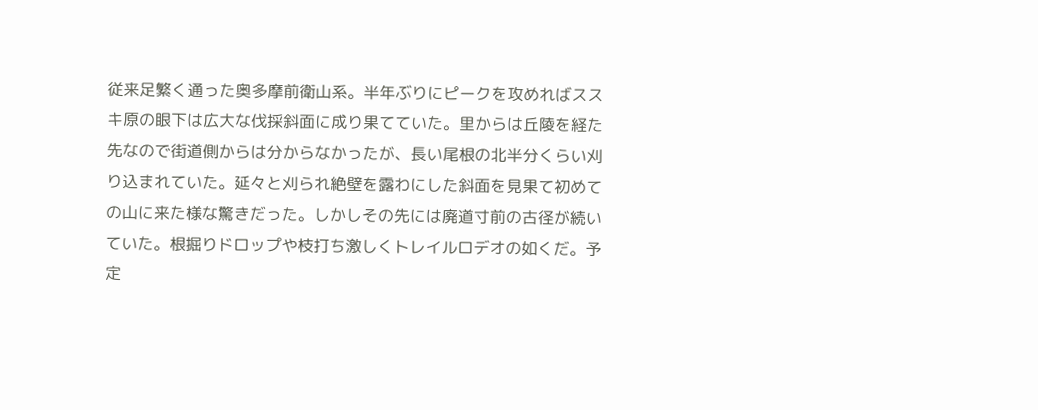従来足繁く通った奥多摩前衛山系。半年ぶりにピークを攻めればススキ原の眼下は広大な伐採斜面に成り果てていた。里からは丘陵を経た先なので街道側からは分からなかったが、長い尾根の北半分くらい刈り込まれていた。延々と刈られ絶壁を露わにした斜面を見果て初めての山に来た様な驚きだった。しかしその先には廃道寸前の古径が続いていた。根掘りドロップや枝打ち激しくトレイルロデオの如くだ。予定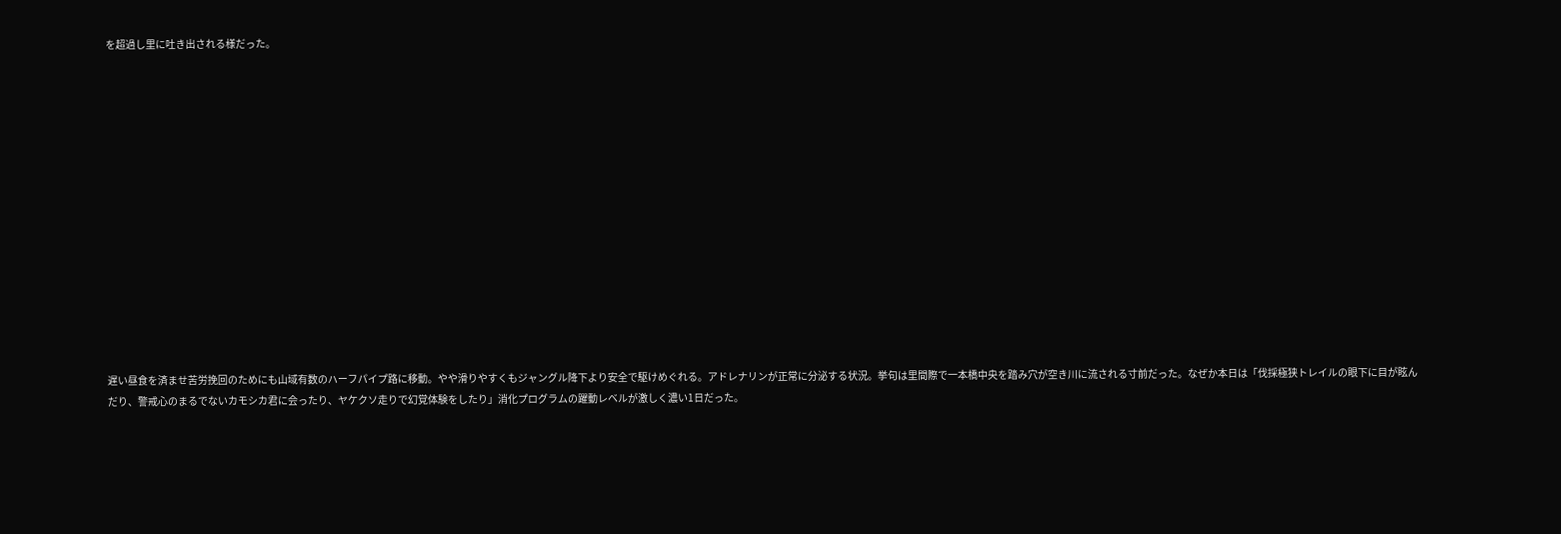を超過し里に吐き出される様だった。















遅い昼食を済ませ苦労挽回のためにも山域有数のハーフパイプ路に移動。やや滑りやすくもジャングル降下より安全で駆けめぐれる。アドレナリンが正常に分泌する状況。挙句は里間際で一本橋中央を踏み穴が空き川に流される寸前だった。なぜか本日は「伐採極狭トレイルの眼下に目が眩んだり、警戒心のまるでないカモシカ君に会ったり、ヤケクソ走りで幻覚体験をしたり」消化プログラムの躍動レベルが激しく濃い1日だった。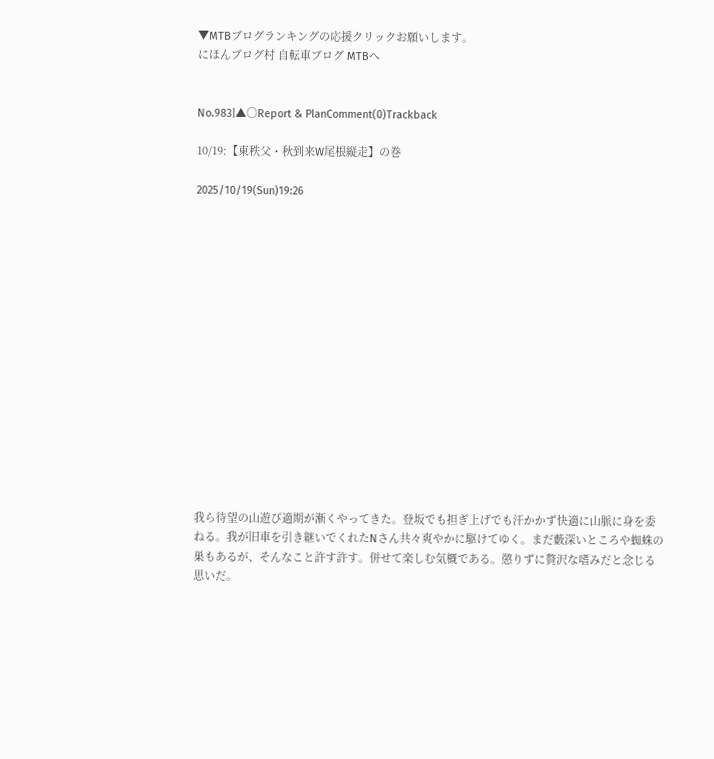▼MTBブログランキングの応援クリックお願いします。
にほんブログ村 自転車ブログ MTBへ


No.983|▲○Report & PlanComment(0)Trackback

10/19:【東秩父・秋到来W尾根縦走】の巻

2025/10/19(Sun)19:26
















我ら待望の山遊び適期が漸くやってきた。登坂でも担ぎ上げでも汗かかず快適に山脈に身を委ねる。我が旧車を引き継いでくれたNさん共々爽やかに駆けてゆく。まだ藪深いところや蜘蛛の巣もあるが、そんなこと許す許す。併せて楽しむ気概である。懲りずに贅沢な嗜みだと念じる思いだ。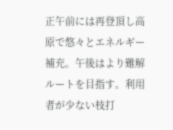正午前には再登頂し高原で悠々とエネルギー補充。午後はより難解ルートを目指す。利用者が少ない枝打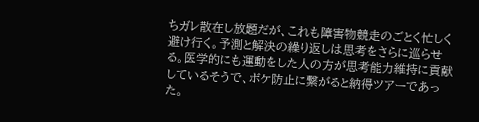ちガレ散在し放題だが、これも障害物競走のごとく忙しく避け行く。予測と解決の繰り返しは思考をさらに巡らせる。医学的にも運動をした人の方が思考能力維持に貢献しているそうで、ボケ防止に繋がると納得ツアーであった。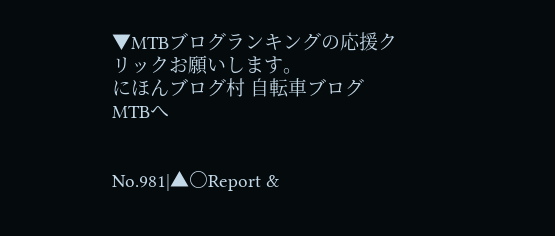▼MTBブログランキングの応援クリックお願いします。
にほんブログ村 自転車ブログ MTBへ


No.981|▲○Report &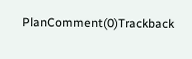PlanComment(0)Trackback